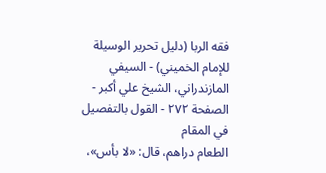فقه الربا (دليل تحرير الوسيلة للإمام الخميني) - السيفي المازندراني، الشيخ علي أكبر - الصفحة ٢٧٢ - القول بالتفصيل في المقام
الطعام دراهم، قال: «لا بأس»،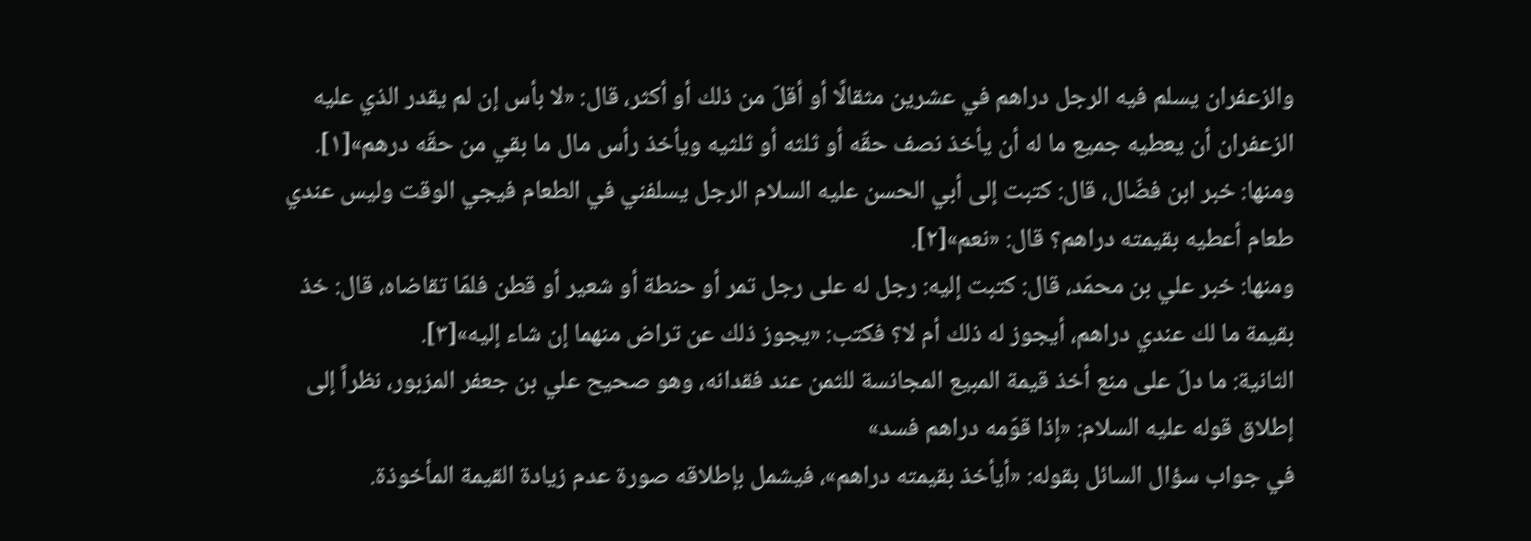والزعفران يسلم فيه الرجل دراهم في عشرين مثقالًا أو أقلّ من ذلك أو أكثر، قال: «لا بأس إن لم يقدر الذي عليه الزعفران أن يعطيه جميع ما له أن يأخذ نصف حقّه أو ثلثه أو ثلثيه ويأخذ رأس مال ما بقي من حقّه درهم»[١].
ومنها: خبر ابن فضّال، قال: كتبت إلى أبي الحسن عليه السلام الرجل يسلفني في الطعام فيجي الوقت وليس عندي طعام أعطيه بقيمته دراهم؟ قال: «نعم»[٢].
ومنها: خبر علي بن محمّد، قال: كتبت إليه: رجل له على رجل تمر أو حنطة أو شعير أو قطن فلمّا تقاضاه، قال: خذ بقيمة ما لك عندي دراهم، أيجوز له ذلك أم لا؟ فكتب: «يجوز ذلك عن تراض منهما إن شاء إليه»[٣].
الثانية: ما دلّ على منع أخذ قيمة المبيع المجانسة للثمن عند فقدانه، وهو صحيح علي بن جعفر المزبور، نظراً إلى إطلاق قوله عليه السلام: «إذا قوّمه دراهم فسد»
في جواب سؤال السائل بقوله: «أيأخذ بقيمته دراهم»، فيشمل بإطلاقه صورة عدم زيادة القيمة المأخوذة.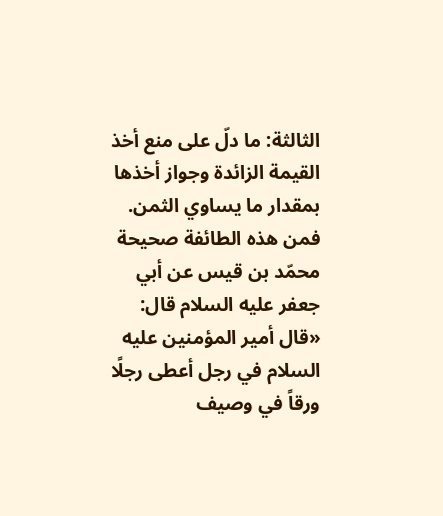الثالثة: ما دلّ على منع أخذ القيمة الزائدة وجواز أخذها بمقدار ما يساوي الثمن.
فمن هذه الطائفة صحيحة محمّد بن قيس عن أبي جعفر عليه السلام قال: «قال أمير المؤمنين عليه السلام في رجل أعطى رجلًا ورقاً في وصيف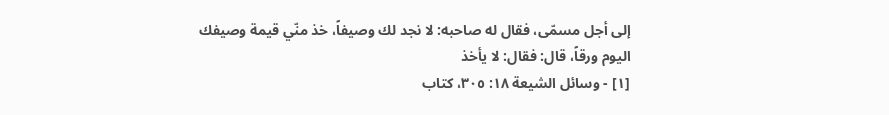إلى أجل مسمّى، فقال له صاحبه: لا نجد لك وصيفاً، خذ منّي قيمة وصيفك اليوم ورقاً، قال: فقال: لا يأخذ
[١] - وسائل الشيعة ١٨: ٣٠٥، كتاب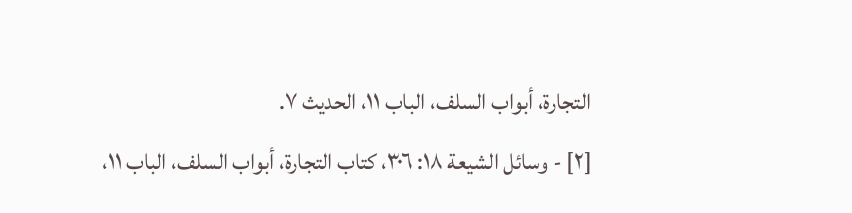التجارة، أبواب السلف، الباب ١١، الحديث ٧.
[٢] - وسائل الشيعة ١٨: ٣٠٦، كتاب التجارة، أبواب السلف، الباب ١١،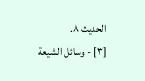الحديث ٨.
[٣] - وسائل الشيعة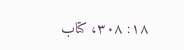١٨: ٣٠٨، كتاب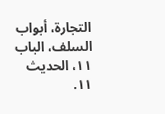التجارة، أبواب السلف، الباب ١١، الحديث ١١.